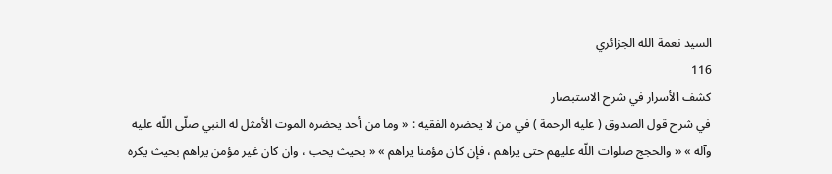السيد نعمة الله الجزائري
116
كشف الأسرار في شرح الاستبصار
في شرح قول الصدوق ( عليه الرحمة ) في من لا يحضره الفقيه : « وما من أحد يحضره الموت الأمثل له النبي صلّى اللّه عليه وآله » « والحجج صلوات اللّه عليهم حتى يراهم ، فإن كان مؤمنا يراهم » « بحيث يحب ، وان كان غير مؤمن يراهم بحيث يكره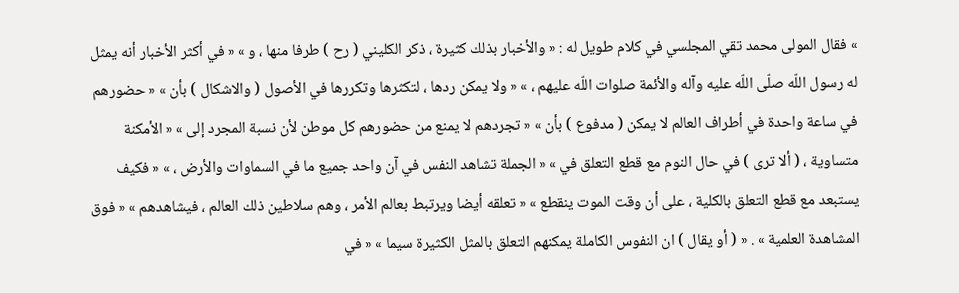» فقال المولى محمد تقي المجلسي في كلام طويل له : « والأخبار بذلك كثيرة ، ذكر الكليني ( رح ) طرفا منها ، و » « في أكثر الأخبار أنه يمثل له رسول اللّه صلّى اللّه عليه وآله والأئمة صلوات اللّه عليهم ، » « ولا يمكن ردها ، لتكثرها وتكررها في الأصول ( والاشكال ) بأن » « حضورهم في ساعة واحدة في أطراف العالم لا يمكن ( مدفوع ) بأن » « تجردهم لا يمنع من حضورهم كل موطن لأن نسبة المجرد إلى » « الأمكنة متساوية ، ( ألا ترى ) في حال النوم مع قطع التعلق في » « الجملة تشاهد النفس في آن واحد جميع ما في السماوات والأرض ، » « فكيف يستبعد مع قطع التعلق بالكلية ، على أن وقت الموت ينقطع » « تعلقه أيضا ويرتبط بعالم الأمر ، وهم سلاطين ذلك العالم ، فيشاهدهم » « فوق المشاهدة العلمية » . « ( أو يقال ) ان النفوس الكاملة يمكنهم التعلق بالمثل الكثيرة سيما » « في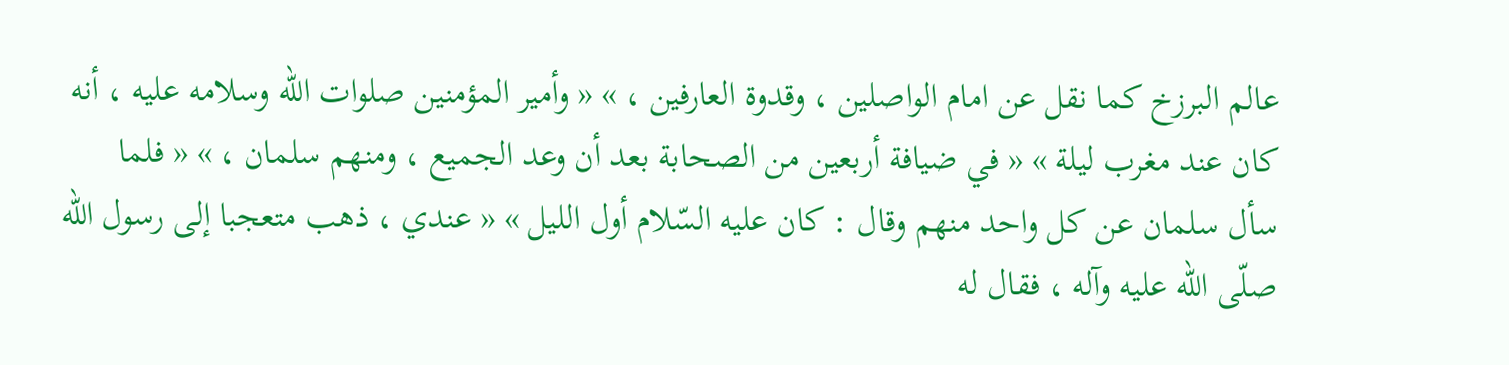عالم البرزخ كما نقل عن امام الواصلين ، وقدوة العارفين ، » « وأمير المؤمنين صلوات اللّه وسلامه عليه ، أنه كان عند مغرب ليلة » « في ضيافة أربعين من الصحابة بعد أن وعد الجميع ، ومنهم سلمان ، » « فلما سأل سلمان عن كل واحد منهم وقال : كان عليه السّلام أول الليل » « عندي ، ذهب متعجبا إلى رسول اللّه صلّى اللّه عليه وآله ، فقال له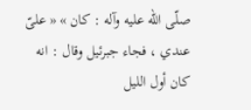صلّى اللّه عليه وآله : كان » « علىّ عندي ، فجاء جبرئيل وقال : انه كان أول الليل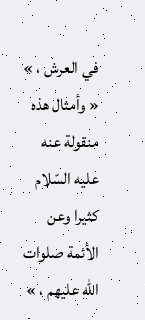في العرش ، » « وأمثال هذه منقولة عنه عليه السّلام كثيرا وعن الأئمة صلوات اللّه عليهم ، »